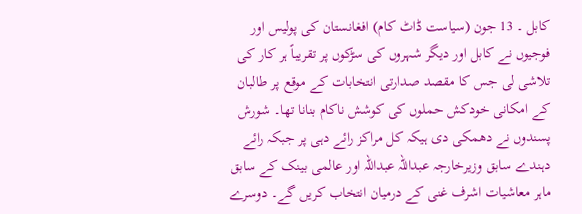کابل ۔ 13 جون (سیاست ڈاٹ کام) افغانستان کی پولیس اور فوجیوں نے کابل اور دیگر شہروں کی سڑکوں پر تقریباً ہر کار کی تلاشی لی جس کا مقصد صدارتی انتخابات کے موقع پر طالبان کے امکانی خودکش حملوں کی کوشش ناکام بنانا تھا۔ شورش پسندوں نے دھمکی دی ہیکہ کل مراکز رائے دہی پر جبکہ رائے دہندے سابق وزیرخارجہ عبداللہ عبداللہ اور عالمی بینک کے سابق ماہر معاشیات اشرف غنی کے درمیان انتخاب کریں گے۔ دوسرے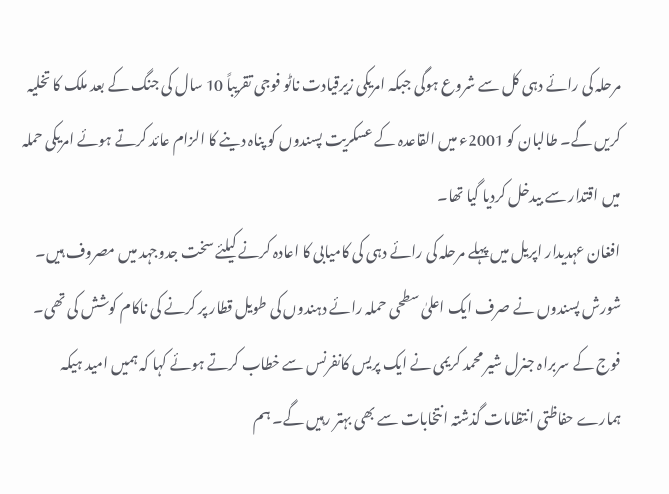مرحلہ کی رائے دہی کل سے شروع ہوگی جبکہ امریکی زیرقیادت ناٹو فوجی تقریباً 10 سال کی جنگ کے بعد ملک کا تخلیہ کریں گے۔ طالبان کو 2001ء میں القاعدہ کے عسکریت پسندوں کو پناہ دینے کا الزام عائد کرتے ہوئے امریکی حملہ میں اقتدار سے بیدخل کردیا گیا تھا۔
افغان عہدیدار اپریل میں پہلے مرحلہ کی رائے دہی کی کامیابی کا اعادہ کرنے کیلئے سخت جدوجہد میں مصروف ہیں۔ شورش پسندوں نے صرف ایک اعلیٰ سطحی حملہ رائے دہندوں کی طویل قطار پر کرنے کی ناکام کوشش کی تھی۔ فوج کے سربراہ جنرل شیر محمد کریمی نے ایک پریس کانفرنس سے خطاب کرتے ہوئے کہا کہ ہمیں امید ہیکہ ہمارے حفاظتی انتظامات گذشتہ انتخابات سے بھی بہتر رہیں گے۔ ہم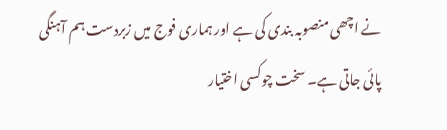نے اچھی منصوبہ بندی کی ہے اور ہماری فوج میں زبردست ہم آہنگی پائی جاتی ہے۔ سخت چوکسی اختیار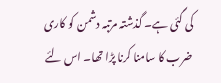کی گئی ہے۔ گذشتہ مرتبہ دشمن کو کاری ضرب کا سامنا کرنا پڑا تھا۔ اس لئے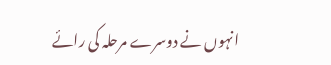انہوں نے دوسرے مرحلہ کی رائے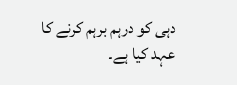دہی کو درہم برہم کرنے کا عہد کیا ہے۔